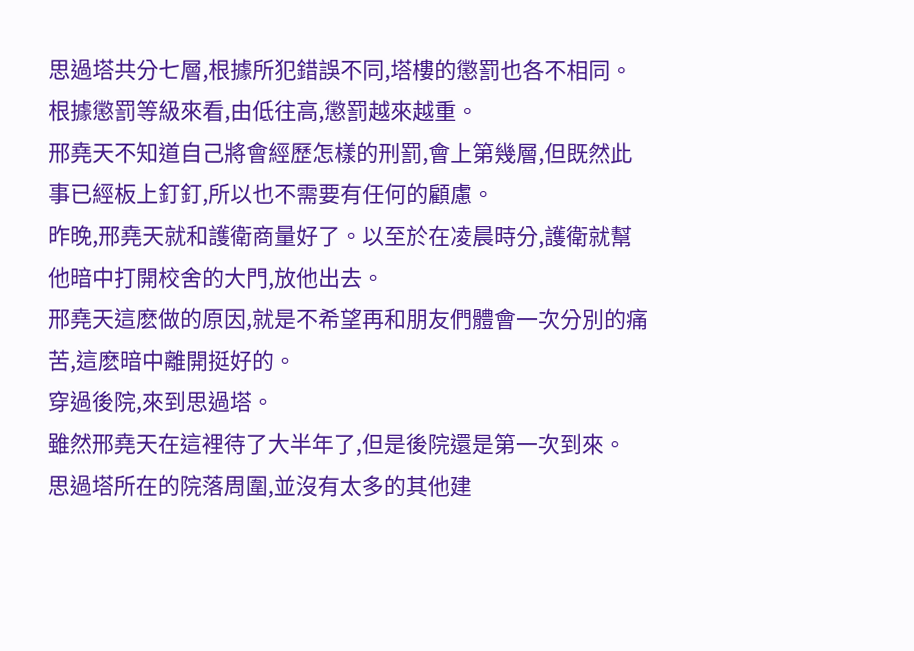思過塔共分七層,根據所犯錯誤不同,塔樓的懲罰也各不相同。根據懲罰等級來看,由低往高,懲罰越來越重。
邢堯天不知道自己將會經歷怎樣的刑罰,會上第幾層,但既然此事已經板上釘釘,所以也不需要有任何的顧慮。
昨晚,邢堯天就和護衛商量好了。以至於在凌晨時分,護衛就幫他暗中打開校舍的大門,放他出去。
邢堯天這麽做的原因,就是不希望再和朋友們體會一次分別的痛苦,這麽暗中離開挺好的。
穿過後院,來到思過塔。
雖然邢堯天在這裡待了大半年了,但是後院還是第一次到來。
思過塔所在的院落周圍,並沒有太多的其他建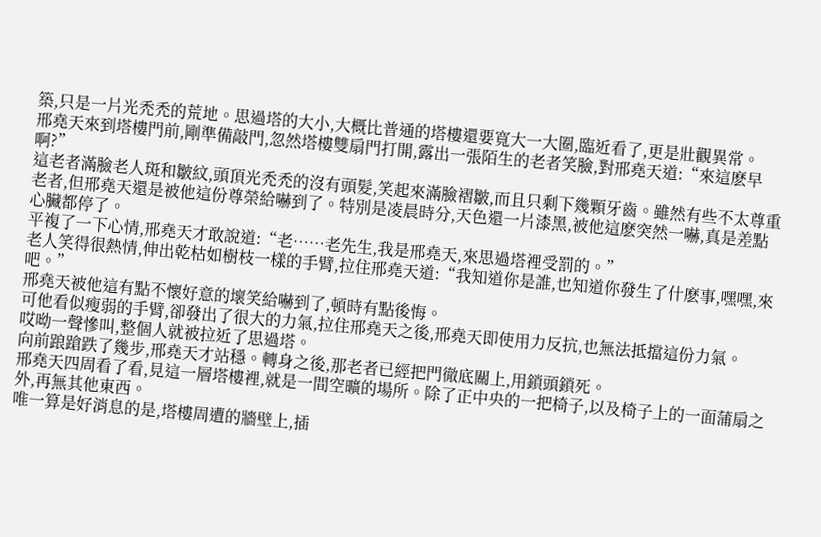築,只是一片光禿禿的荒地。思過塔的大小,大概比普通的塔樓還要寬大一大圈,臨近看了,更是壯觀異常。
邢堯天來到塔樓門前,剛準備敲門,忽然塔樓雙扇門打開,露出一張陌生的老者笑臉,對邢堯天道:“來這麽早啊?”
這老者滿臉老人斑和皺紋,頭頂光禿禿的沒有頭髮,笑起來滿臉褶皺,而且只剩下幾顆牙齒。雖然有些不太尊重老者,但邢堯天還是被他這份尊榮給嚇到了。特別是凌晨時分,天色還一片漆黑,被他這麽突然一嚇,真是差點心臟都停了。
平複了一下心情,邢堯天才敢說道:“老……老先生,我是邢堯天,來思過塔裡受罰的。”
老人笑得很熱情,伸出乾枯如樹枝一樣的手臂,拉住邢堯天道:“我知道你是誰,也知道你發生了什麽事,嘿嘿,來吧。”
邢堯天被他這有點不懷好意的壞笑給嚇到了,頓時有點後悔。
可他看似瘦弱的手臂,卻發出了很大的力氣,拉住邢堯天之後,邢堯天即使用力反抗,也無法抵擋這份力氣。
哎呦一聲慘叫,整個人就被拉近了思過塔。
向前踉蹌跌了幾步,邢堯天才站穩。轉身之後,那老者已經把門徹底關上,用鎖頭鎖死。
邢堯天四周看了看,見這一層塔樓裡,就是一間空曠的場所。除了正中央的一把椅子,以及椅子上的一面蒲扇之外,再無其他東西。
唯一算是好消息的是,塔樓周遭的牆壁上,插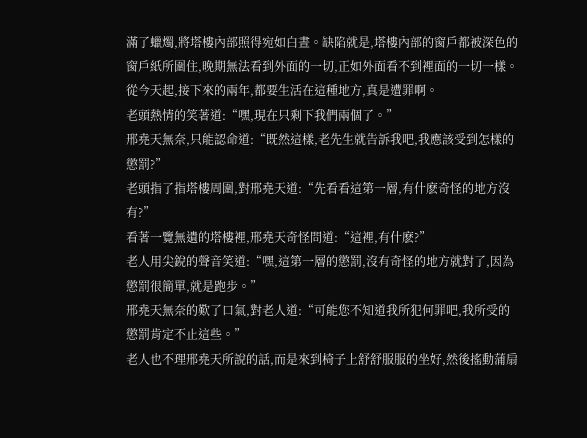滿了蠟燭,將塔樓內部照得宛如白晝。缺陷就是,塔樓內部的窗戶都被深色的窗戶紙所圍住,晚期無法看到外面的一切,正如外面看不到裡面的一切一樣。
從今天起,接下來的兩年,都要生活在這種地方,真是遭罪啊。
老頭熱情的笑著道:“嘿,現在只剩下我們兩個了。”
邢堯天無奈,只能認命道:“既然這樣,老先生就告訴我吧,我應該受到怎樣的懲罰?”
老頭指了指塔樓周圍,對邢堯天道:“先看看這第一層,有什麽奇怪的地方沒有?”
看著一覽無遺的塔樓裡,邢堯天奇怪問道:“這裡,有什麽?”
老人用尖銳的聲音笑道:“嘿,這第一層的懲罰,沒有奇怪的地方就對了,因為懲罰很簡單,就是跑步。”
邢堯天無奈的歎了口氣,對老人道:“可能您不知道我所犯何罪吧,我所受的懲罰肯定不止這些。”
老人也不理邢堯天所說的話,而是來到椅子上舒舒服服的坐好,然後搖動蒲扇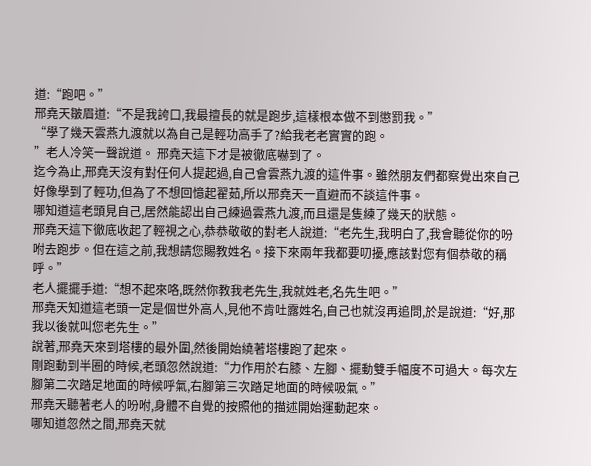道:“跑吧。”
邢堯天皺眉道:“不是我誇口,我最擅長的就是跑步,這樣根本做不到懲罰我。”
“學了幾天雲燕九渡就以為自己是輕功高手了?給我老老實實的跑。
”老人冷笑一聲說道。 邢堯天這下才是被徹底嚇到了。
迄今為止,邢堯天沒有對任何人提起過,自己會雲燕九渡的這件事。雖然朋友們都察覺出來自己好像學到了輕功,但為了不想回憶起翟茹,所以邢堯天一直避而不談這件事。
哪知道這老頭見自己,居然能認出自己練過雲燕九渡,而且還是隻練了幾天的狀態。
邢堯天這下徹底收起了輕視之心,恭恭敬敬的對老人說道:“老先生,我明白了,我會聽從你的吩咐去跑步。但在這之前,我想請您賜教姓名。接下來兩年我都要叨擾,應該對您有個恭敬的稱呼。”
老人擺擺手道:“想不起來咯,既然你教我老先生,我就姓老,名先生吧。”
邢堯天知道這老頭一定是個世外高人,見他不肯吐露姓名,自己也就沒再追問,於是說道:“好,那我以後就叫您老先生。”
說著,邢堯天來到塔樓的最外圍,然後開始繞著塔樓跑了起來。
剛跑動到半圈的時候,老頭忽然說道:“力作用於右膝、左腳、擺動雙手幅度不可過大。每次左腳第二次踏足地面的時候呼氣,右腳第三次踏足地面的時候吸氣。”
邢堯天聽著老人的吩咐,身體不自覺的按照他的描述開始運動起來。
哪知道忽然之間,邢堯天就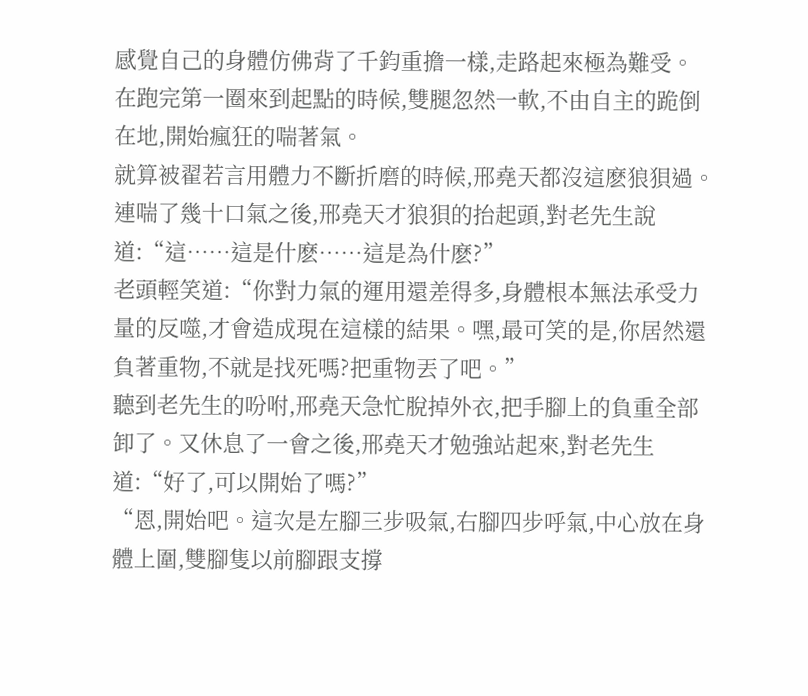感覺自己的身體仿佛背了千鈞重擔一樣,走路起來極為難受。
在跑完第一圈來到起點的時候,雙腿忽然一軟,不由自主的跪倒在地,開始瘋狂的喘著氣。
就算被翟若言用體力不斷折磨的時候,邢堯天都沒這麽狼狽過。
連喘了幾十口氣之後,邢堯天才狼狽的抬起頭,對老先生說道:“這……這是什麽……這是為什麽?”
老頭輕笑道:“你對力氣的運用還差得多,身體根本無法承受力量的反噬,才會造成現在這樣的結果。嘿,最可笑的是,你居然還負著重物,不就是找死嗎?把重物丟了吧。”
聽到老先生的吩咐,邢堯天急忙脫掉外衣,把手腳上的負重全部卸了。又休息了一會之後,邢堯天才勉強站起來,對老先生道:“好了,可以開始了嗎?”
“恩,開始吧。這次是左腳三步吸氣,右腳四步呼氣,中心放在身體上圍,雙腳隻以前腳跟支撐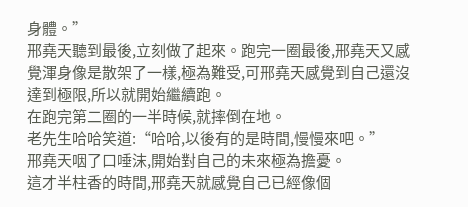身體。”
邢堯天聽到最後,立刻做了起來。跑完一圈最後,邢堯天又感覺渾身像是散架了一樣,極為難受,可邢堯天感覺到自己還沒達到極限,所以就開始繼續跑。
在跑完第二圈的一半時候,就摔倒在地。
老先生哈哈笑道:“哈哈,以後有的是時間,慢慢來吧。”
邢堯天咽了口唾沫,開始對自己的未來極為擔憂。
這才半柱香的時間,邢堯天就感覺自己已經像個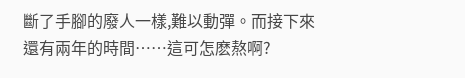斷了手腳的廢人一樣,難以動彈。而接下來還有兩年的時間……這可怎麽熬啊?